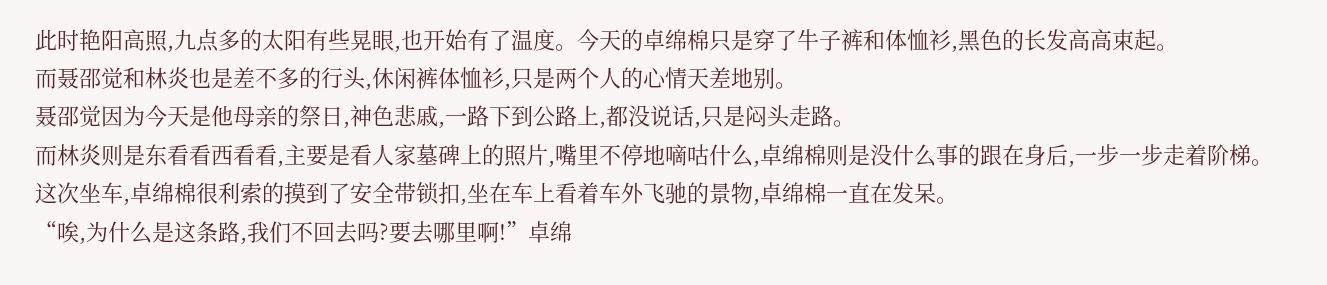此时艳阳高照,九点多的太阳有些晃眼,也开始有了温度。今天的卓绵棉只是穿了牛子裤和体恤衫,黑色的长发高高束起。
而聂邵觉和林炎也是差不多的行头,休闲裤体恤衫,只是两个人的心情天差地别。
聂邵觉因为今天是他母亲的祭日,神色悲戚,一路下到公路上,都没说话,只是闷头走路。
而林炎则是东看看西看看,主要是看人家墓碑上的照片,嘴里不停地嘀咕什么,卓绵棉则是没什么事的跟在身后,一步一步走着阶梯。
这次坐车,卓绵棉很利索的摸到了安全带锁扣,坐在车上看着车外飞驰的景物,卓绵棉一直在发呆。
“唉,为什么是这条路,我们不回去吗?要去哪里啊!”卓绵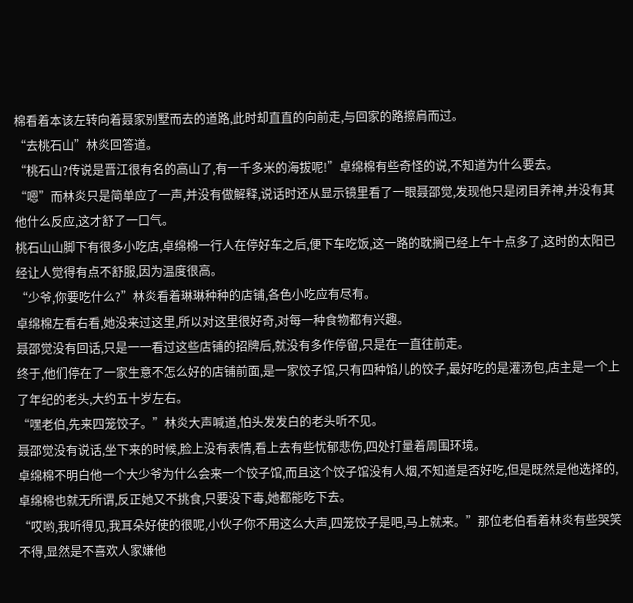棉看着本该左转向着聂家别墅而去的道路,此时却直直的向前走,与回家的路擦肩而过。
“去桃石山”林炎回答道。
“桃石山?传说是晋江很有名的高山了,有一千多米的海拔呢!”卓绵棉有些奇怪的说,不知道为什么要去。
“嗯”而林炎只是简单应了一声,并没有做解释,说话时还从显示镜里看了一眼聂邵觉,发现他只是闭目养神,并没有其他什么反应,这才舒了一口气。
桃石山山脚下有很多小吃店,卓绵棉一行人在停好车之后,便下车吃饭,这一路的耽搁已经上午十点多了,这时的太阳已经让人觉得有点不舒服,因为温度很高。
“少爷,你要吃什么?”林炎看着琳琳种种的店铺,各色小吃应有尽有。
卓绵棉左看右看,她没来过这里,所以对这里很好奇,对每一种食物都有兴趣。
聂邵觉没有回话,只是一一看过这些店铺的招牌后,就没有多作停留,只是在一直往前走。
终于,他们停在了一家生意不怎么好的店铺前面,是一家饺子馆,只有四种馅儿的饺子,最好吃的是灌汤包,店主是一个上了年纪的老头,大约五十岁左右。
“嘿老伯,先来四笼饺子。”林炎大声喊道,怕头发发白的老头听不见。
聂邵觉没有说话,坐下来的时候,脸上没有表情,看上去有些忧郁悲伤,四处打量着周围环境。
卓绵棉不明白他一个大少爷为什么会来一个饺子馆,而且这个饺子馆没有人烟,不知道是否好吃,但是既然是他选择的,卓绵棉也就无所谓,反正她又不挑食,只要没下毒,她都能吃下去。
“哎哟,我听得见,我耳朵好使的很呢,小伙子你不用这么大声,四笼饺子是吧,马上就来。”那位老伯看着林炎有些哭笑不得,显然是不喜欢人家嫌他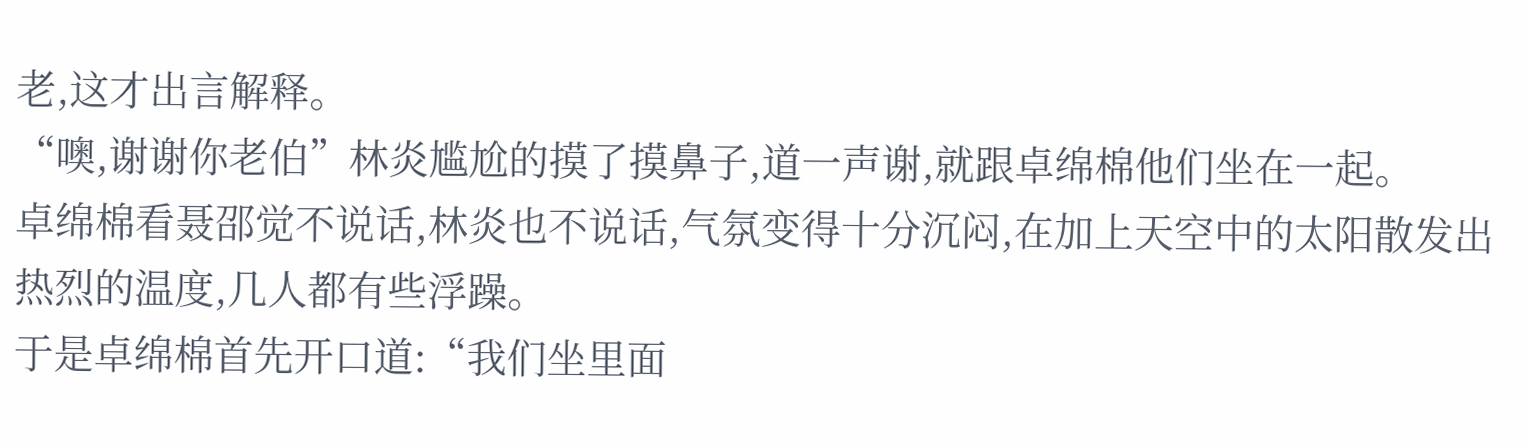老,这才出言解释。
“噢,谢谢你老伯”林炎尴尬的摸了摸鼻子,道一声谢,就跟卓绵棉他们坐在一起。
卓绵棉看聂邵觉不说话,林炎也不说话,气氛变得十分沉闷,在加上天空中的太阳散发出热烈的温度,几人都有些浮躁。
于是卓绵棉首先开口道:“我们坐里面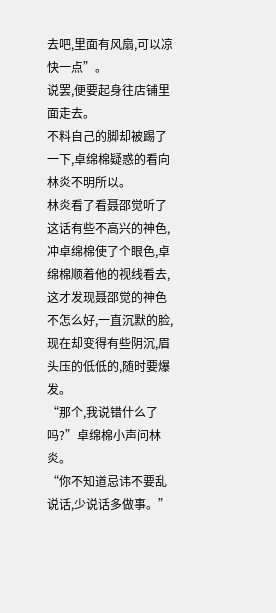去吧,里面有风扇,可以凉快一点”。
说罢,便要起身往店铺里面走去。
不料自己的脚却被踢了一下,卓绵棉疑惑的看向林炎不明所以。
林炎看了看聂邵觉听了这话有些不高兴的神色,冲卓绵棉使了个眼色,卓绵棉顺着他的视线看去,这才发现聂邵觉的神色不怎么好,一直沉默的脸,现在却变得有些阴沉,眉头压的低低的,随时要爆发。
“那个,我说错什么了吗?”卓绵棉小声问林炎。
“你不知道忌讳不要乱说话,少说话多做事。”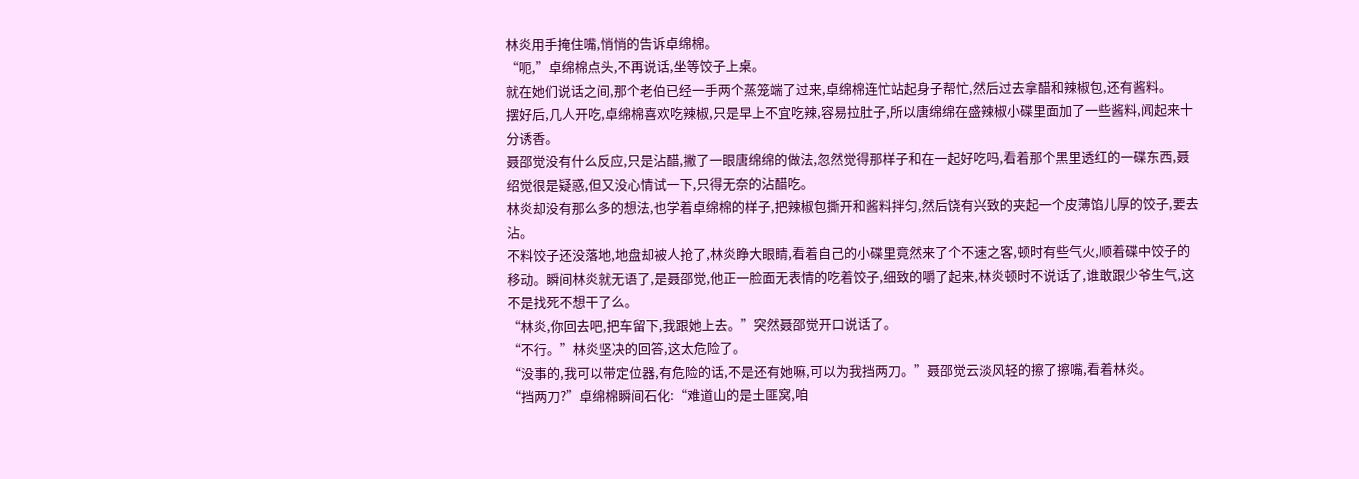林炎用手掩住嘴,悄悄的告诉卓绵棉。
“呃,”卓绵棉点头,不再说话,坐等饺子上桌。
就在她们说话之间,那个老伯已经一手两个蒸笼端了过来,卓绵棉连忙站起身子帮忙,然后过去拿醋和辣椒包,还有酱料。
摆好后,几人开吃,卓绵棉喜欢吃辣椒,只是早上不宜吃辣,容易拉肚子,所以唐绵绵在盛辣椒小碟里面加了一些酱料,闻起来十分诱香。
聂邵觉没有什么反应,只是沾醋,撇了一眼唐绵绵的做法,忽然觉得那样子和在一起好吃吗,看着那个黑里透红的一碟东西,聂绍觉很是疑惑,但又没心情试一下,只得无奈的沾醋吃。
林炎却没有那么多的想法,也学着卓绵棉的样子,把辣椒包撕开和酱料拌匀,然后饶有兴致的夹起一个皮薄馅儿厚的饺子,要去沾。
不料饺子还没落地,地盘却被人抢了,林炎睁大眼睛,看着自己的小碟里竟然来了个不速之客,顿时有些气火,顺着碟中饺子的移动。瞬间林炎就无语了,是聂邵觉,他正一脸面无表情的吃着饺子,细致的嚼了起来,林炎顿时不说话了,谁敢跟少爷生气,这不是找死不想干了么。
“林炎,你回去吧,把车留下,我跟她上去。”突然聂邵觉开口说话了。
“不行。”林炎坚决的回答,这太危险了。
“没事的,我可以带定位器,有危险的话,不是还有她嘛,可以为我挡两刀。”聂邵觉云淡风轻的擦了擦嘴,看着林炎。
“挡两刀?”卓绵棉瞬间石化:“难道山的是土匪窝,咱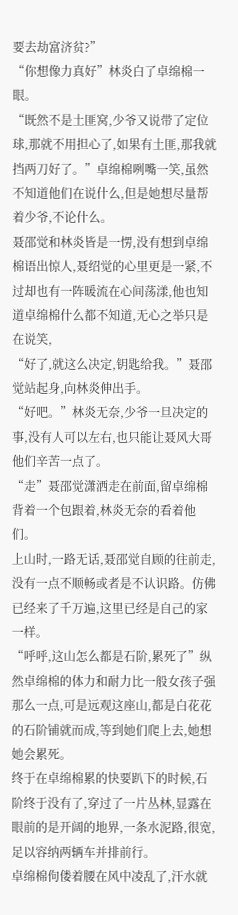要去劫富济贫?”
“你想像力真好”林炎白了卓绵棉一眼。
“既然不是土匪窝,少爷又说带了定位球,那就不用担心了,如果有土匪,那我就挡两刀好了。”卓绵棉咧嘴一笑,虽然不知道他们在说什么,但是她想尽量帮着少爷,不论什么。
聂邵觉和林炎皆是一愣,没有想到卓绵棉语出惊人,聂绍觉的心里更是一紧,不过却也有一阵暖流在心间荡漾,他也知道卓绵棉什么都不知道,无心之举只是在说笑,
“好了,就这么决定,钥匙给我。”聂邵觉站起身,向林炎伸出手。
“好吧。”林炎无奈,少爷一旦决定的事,没有人可以左右,也只能让聂风大哥他们辛苦一点了。
“走”聂邵觉潇洒走在前面,留卓绵棉背着一个包跟着,林炎无奈的看着他们。
上山时,一路无话,聂邵觉自顾的往前走,没有一点不顺畅或者是不认识路。仿佛已经来了千万遍,这里已经是自己的家一样。
“呼呼,这山怎么都是石阶,累死了”纵然卓绵棉的体力和耐力比一般女孩子强那么一点,可是远观这座山,都是白花花的石阶铺就而成,等到她们爬上去,她想她会累死。
终于在卓绵棉累的快要趴下的时候,石阶终于没有了,穿过了一片丛林,显露在眼前的是开阔的地界,一条水泥路,很宽,足以容纳两辆车并排前行。
卓绵棉佝偻着腰在风中凌乱了,汗水就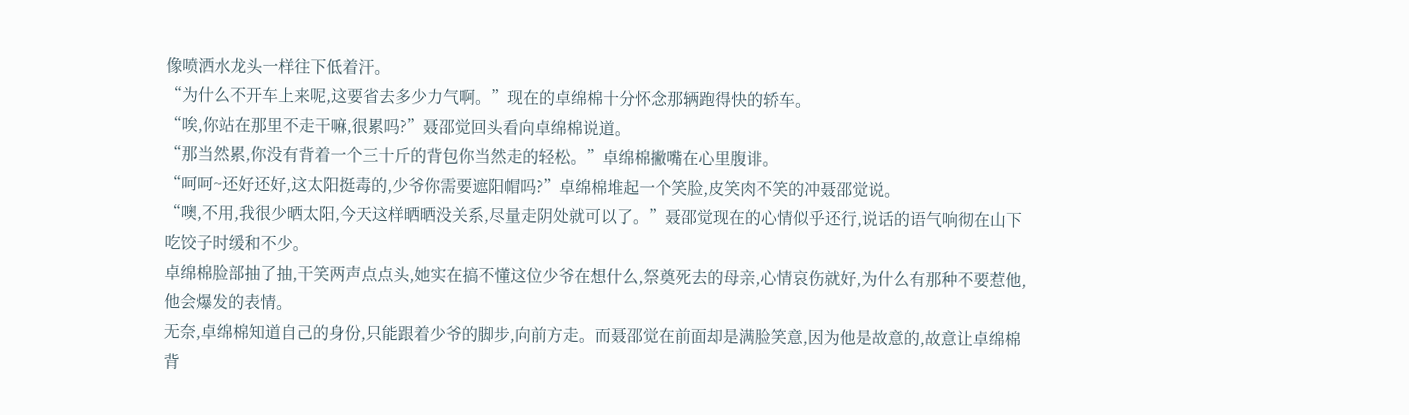像喷洒水龙头一样往下低着汗。
“为什么不开车上来呢,这要省去多少力气啊。”现在的卓绵棉十分怀念那辆跑得快的轿车。
“唉,你站在那里不走干嘛,很累吗?”聂邵觉回头看向卓绵棉说道。
“那当然累,你没有背着一个三十斤的背包你当然走的轻松。”卓绵棉撇嘴在心里腹诽。
“呵呵~还好还好,这太阳挺毒的,少爷你需要遮阳帽吗?”卓绵棉堆起一个笑脸,皮笑肉不笑的冲聂邵觉说。
“噢,不用,我很少晒太阳,今天这样晒晒没关系,尽量走阴处就可以了。”聂邵觉现在的心情似乎还行,说话的语气响彻在山下吃饺子时缓和不少。
卓绵棉脸部抽了抽,干笑两声点点头,她实在搞不懂这位少爷在想什么,祭奠死去的母亲,心情哀伤就好,为什么有那种不要惹他,他会爆发的表情。
无奈,卓绵棉知道自己的身份,只能跟着少爷的脚步,向前方走。而聂邵觉在前面却是满脸笑意,因为他是故意的,故意让卓绵棉背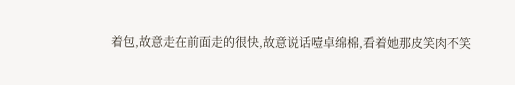着包,故意走在前面走的很快,故意说话噎卓绵棉,看着她那皮笑肉不笑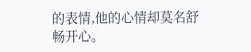的表情,他的心情却莫名舒畅开心。